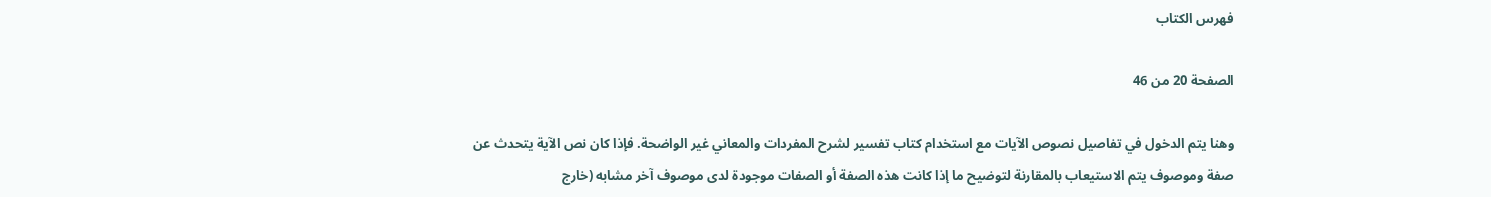فهرس الكتاب

الصفحة 20 من 46

وهنا يتم الدخول في تفاصيل نصوص الآيات مع استخدام كتاب تفسير لشرح المفردات والمعاني غير الواضحة. فإذا كان نص الآية يتحدث عن صفة وموصوف يتم الاستيعاب بالمقارنة لتوضيح ما إذا كانت هذه الصفة أو الصفات موجودة لدى موصوف آخر مشابه (خارج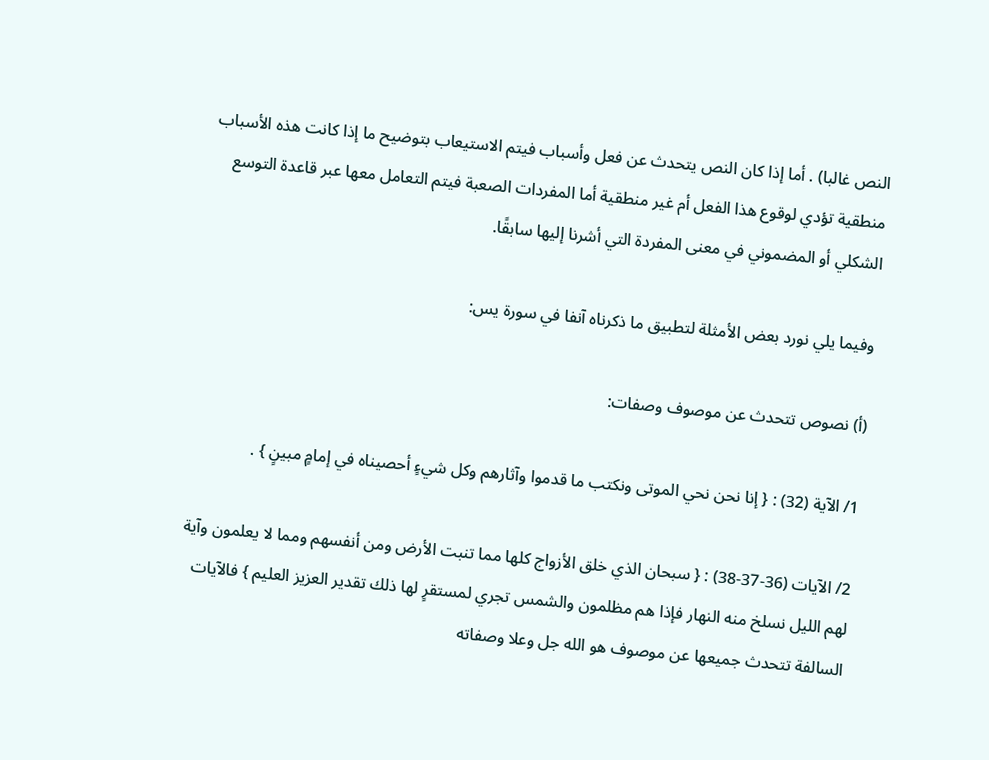النص غالبا) . أما إذا كان النص يتحدث عن فعل وأسباب فيتم الاستيعاب بتوضيح ما إذا كانت هذه الأسباب منطقية تؤدي لوقوع هذا الفعل أم غير منطقية أما المفردات الصعبة فيتم التعامل معها عبر قاعدة التوسع الشكلي أو المضموني في معنى المفردة التي أشرنا إليها سابقًا.

وفيما يلي نورد بعض الأمثلة لتطبيق ما ذكرناه آنفا في سورة يس:

(أ) نصوص تتحدث عن موصوف وصفات:

1/ الآية (32) : { إنا نحن نحي الموتى ونكتب ما قدموا وآثارهم وكل شيءٍ أحصيناه في إمامٍ مبينٍ } .

2/ الآيات (36-37-38) : { سبحان الذي خلق الأزواج كلها مما تنبت الأرض ومن أنفسهم ومما لا يعلمون وآية لهم الليل نسلخ منه النهار فإذا هم مظلمون والشمس تجري لمستقرٍ لها ذلك تقدير العزيز العليم } فالآيات السالفة تتحدث جميعها عن موصوف هو الله جل وعلا وصفاته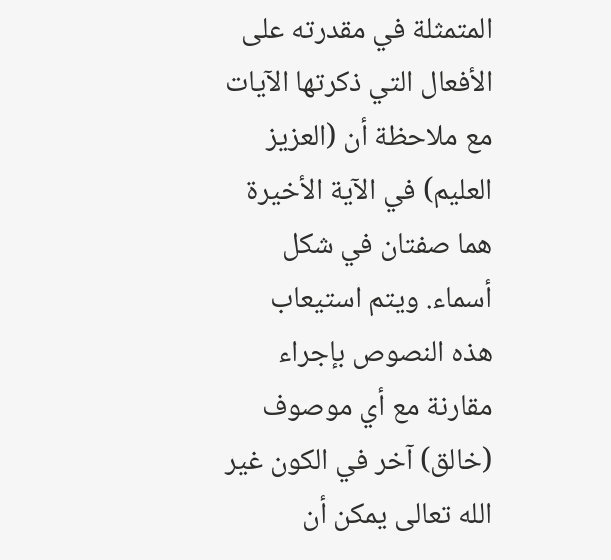المتمثلة في مقدرته على الأفعال التي ذكرتها الآيات مع ملاحظة أن (العزيز العليم) في الآية الأخيرة هما صفتان في شكل أسماء. ويتم استيعاب هذه النصوص بإجراء مقارنة مع أي موصوف (خالق) آخر في الكون غير الله تعالى يمكن أن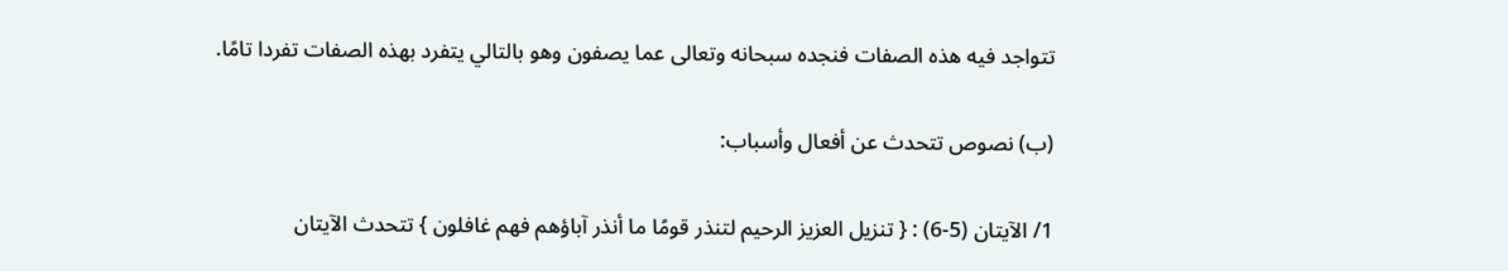تتواجد فيه هذه الصفات فنجده سبحانه وتعالى عما يصفون وهو بالتالي يتفرد بهذه الصفات تفردا تامًا.

(ب) نصوص تتحدث عن أفعال وأسباب:

1/ الآيتان (5-6) : { تنزيل العزيز الرحيم لتنذر قومًا ما أنذر آباؤهم فهم غافلون } تتحدث الآيتان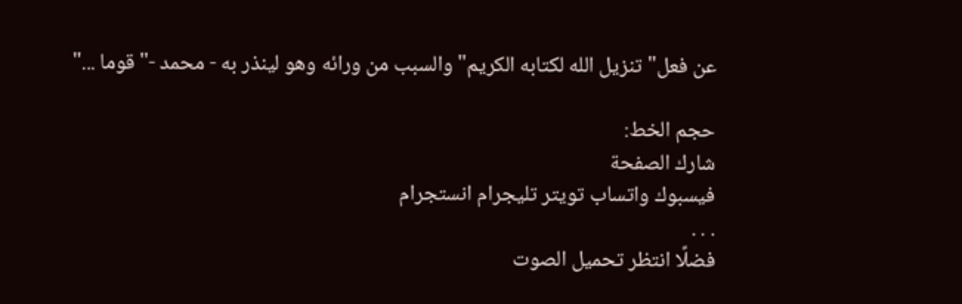عن فعل"تنزيل الله لكتابه الكريم"والسبب من ورائه وهو لينذر به - محمد -"قوما ..."

حجم الخط:
شارك الصفحة
فيسبوك واتساب تويتر تليجرام انستجرام
. . .
فضلًا انتظر تحميل الصوت